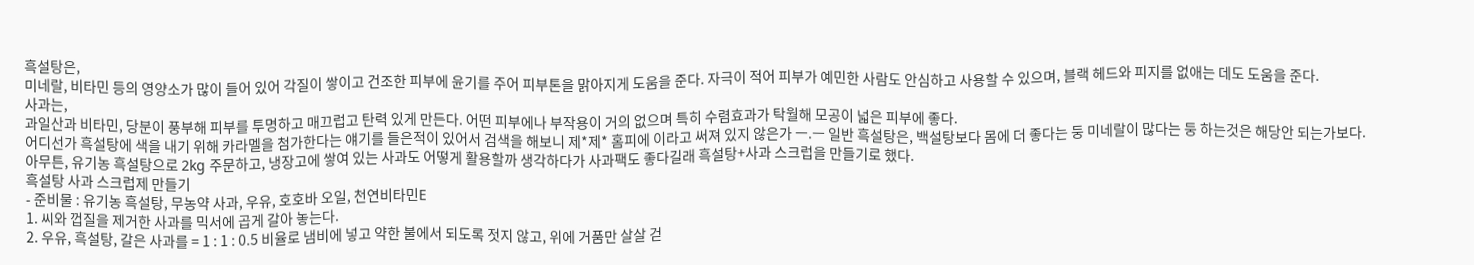흑설탕은,
미네랄, 비타민 등의 영양소가 많이 들어 있어 각질이 쌓이고 건조한 피부에 윤기를 주어 피부톤을 맑아지게 도움을 준다. 자극이 적어 피부가 예민한 사람도 안심하고 사용할 수 있으며, 블랙 헤드와 피지를 없애는 데도 도움을 준다.
사과는,
과일산과 비타민, 당분이 풍부해 피부를 투명하고 매끄럽고 탄력 있게 만든다. 어떤 피부에나 부작용이 거의 없으며 특히 수렴효과가 탁월해 모공이 넓은 피부에 좋다.
어디선가 흑설탕에 색을 내기 위해 카라멜을 첨가한다는 얘기를 들은적이 있어서 검색을 해보니 제*제* 홈피에 이라고 써져 있지 않은가 ㅡ.ㅡ 일반 흑설탕은, 백설탕보다 몸에 더 좋다는 둥 미네랄이 많다는 둥 하는것은 해당안 되는가보다.
아무튼, 유기농 흑설탕으로 2kg 주문하고, 냉장고에 쌓여 있는 사과도 어떻게 활용할까 생각하다가 사과팩도 좋다길래 흑설탕+사과 스크럽을 만들기로 했다.
흑설탕 사과 스크럽제 만들기
- 준비물 : 유기농 흑설탕, 무농약 사과, 우유, 호호바 오일, 천연비타민E
1. 씨와 껍질을 제거한 사과를 믹서에 곱게 갈아 놓는다.
2. 우유, 흑설탕, 갈은 사과를 = 1 : 1 : 0.5 비율로 냄비에 넣고 약한 불에서 되도록 젓지 않고, 위에 거품만 살살 걷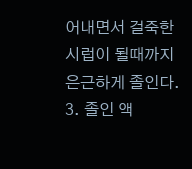어내면서 걸죽한 시럽이 될때까지 은근하게 졸인다.
3. 졸인 액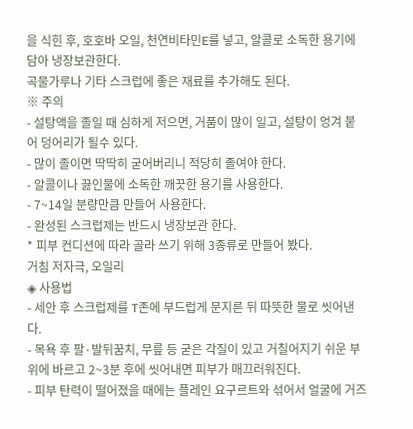을 식힌 후, 호호바 오일, 천연비타민E를 넣고, 알콜로 소독한 용기에 담아 냉장보관한다.
곡물가루나 기타 스크럽에 좋은 재료를 추가해도 된다.
※ 주의
- 설탕액을 졸일 때 심하게 저으면, 거품이 많이 일고, 설탕이 엉겨 붙어 덩어리가 될수 있다.
- 많이 졸이면 딱딱히 굳어버리니 적당히 졸여야 한다.
- 알콜이나 끓인물에 소독한 깨끗한 용기를 사용한다.
- 7~14일 분량만큼 만들어 사용한다.
- 완성된 스크럽제는 반드시 냉장보관 한다.
* 피부 컨디션에 따라 골라 쓰기 위해 3종류로 만들어 봤다.
거침 저자극, 오일리
◈ 사용법
- 세안 후 스크럽제를 T존에 부드럽게 문지른 뒤 따뜻한 물로 씻어낸다.
- 목욕 후 팔·발뒤꿈치, 무릎 등 굳은 각질이 있고 거칠어지기 쉬운 부위에 바르고 2~3분 후에 씻어내면 피부가 매끄러워진다.
- 피부 탄력이 떨어졌을 때에는 플레인 요구르트와 섞어서 얼굴에 거즈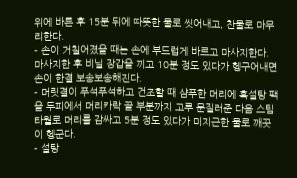위에 바른 후 15분 뒤에 따뜻한 물로 씻어내고, 찬물로 마무리한다.
- 손이 거칠어졌을 때는 손에 부드럽게 바르고 마사지한다. 마사지한 후 비닐 장갑을 끼고 10분 정도 있다가 헹구어내면 손이 한결 보송보송해진다.
- 머릿결이 푸석푸석하고 건조할 때 샴푸한 머리에 흑설탕 팩을 두피에서 머리카락 끝 부분까지 고루 문질러준 다음 스팀타월로 머리를 감싸고 5분 정도 있다가 미지근한 물로 깨끗이 헹군다.
- 설탕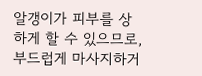알갱이가 피부를 상하게 할 수 있으므로, 부드럽게 마사지하거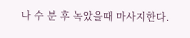나 수 분 후 녹았을때 마사지한다.